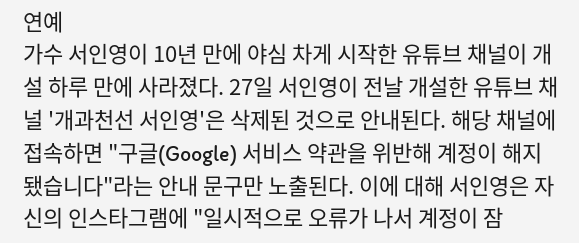연예
가수 서인영이 10년 만에 야심 차게 시작한 유튜브 채널이 개설 하루 만에 사라졌다. 27일 서인영이 전날 개설한 유튜브 채널 '개과천선 서인영'은 삭제된 것으로 안내된다. 해당 채널에 접속하면 "구글(Google) 서비스 약관을 위반해 계정이 해지됐습니다"라는 안내 문구만 노출된다. 이에 대해 서인영은 자신의 인스타그램에 "일시적으로 오류가 나서 계정이 잠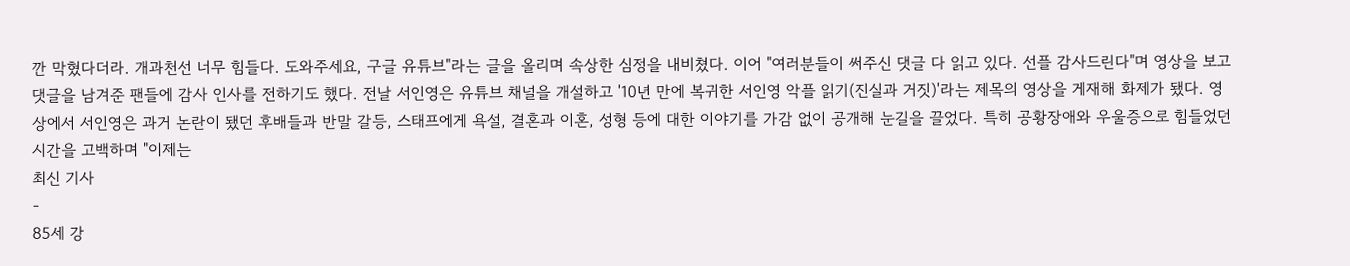깐 막혔다더라. 개과천선 너무 힘들다. 도와주세요, 구글 유튜브"라는 글을 올리며 속상한 심정을 내비쳤다. 이어 "여러분들이 써주신 댓글 다 읽고 있다. 선플 감사드린다"며 영상을 보고 댓글을 남겨준 팬들에 감사 인사를 전하기도 했다. 전날 서인영은 유튜브 채널을 개설하고 '10년 만에 복귀한 서인영 악플 읽기(진실과 거짓)'라는 제목의 영상을 게재해 화제가 됐다. 영상에서 서인영은 과거 논란이 됐던 후배들과 반말 갈등, 스태프에게 욕설, 결혼과 이혼, 성형 등에 대한 이야기를 가감 없이 공개해 눈길을 끌었다. 특히 공황장애와 우울증으로 힘들었던 시간을 고백하며 "이제는
최신 기사
-
85세 강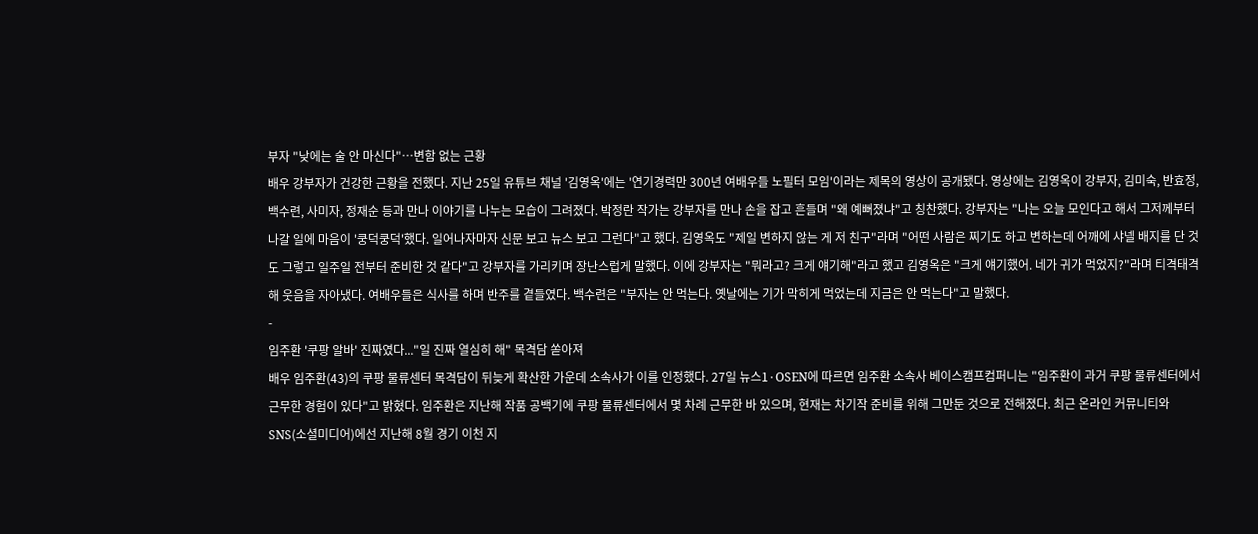부자 "낮에는 술 안 마신다"…변함 없는 근황
배우 강부자가 건강한 근황을 전했다. 지난 25일 유튜브 채널 '김영옥'에는 '연기경력만 300년 여배우들 노필터 모임'이라는 제목의 영상이 공개됐다. 영상에는 김영옥이 강부자, 김미숙, 반효정, 백수련, 사미자, 정재순 등과 만나 이야기를 나누는 모습이 그려졌다. 박정란 작가는 강부자를 만나 손을 잡고 흔들며 "왜 예뻐졌냐"고 칭찬했다. 강부자는 "나는 오늘 모인다고 해서 그저께부터 나갈 일에 마음이 '쿵덕쿵덕'했다. 일어나자마자 신문 보고 뉴스 보고 그런다"고 했다. 김영옥도 "제일 변하지 않는 게 저 친구"라며 "어떤 사람은 찌기도 하고 변하는데 어깨에 샤넬 배지를 단 것도 그렇고 일주일 전부터 준비한 것 같다"고 강부자를 가리키며 장난스럽게 말했다. 이에 강부자는 "뭐라고? 크게 얘기해"라고 했고 김영옥은 "크게 얘기했어. 네가 귀가 먹었지?"라며 티격태격해 웃음을 자아냈다. 여배우들은 식사를 하며 반주를 곁들였다. 백수련은 "부자는 안 먹는다. 옛날에는 기가 막히게 먹었는데 지금은 안 먹는다"고 말했다.
-
임주환 '쿠팡 알바' 진짜였다..."일 진짜 열심히 해" 목격담 쏟아져
배우 임주환(43)의 쿠팡 물류센터 목격담이 뒤늦게 확산한 가운데 소속사가 이를 인정했다. 27일 뉴스1·OSEN에 따르면 임주환 소속사 베이스캠프컴퍼니는 "임주환이 과거 쿠팡 물류센터에서 근무한 경험이 있다"고 밝혔다. 임주환은 지난해 작품 공백기에 쿠팡 물류센터에서 몇 차례 근무한 바 있으며, 현재는 차기작 준비를 위해 그만둔 것으로 전해졌다. 최근 온라인 커뮤니티와 SNS(소셜미디어)에선 지난해 8월 경기 이천 지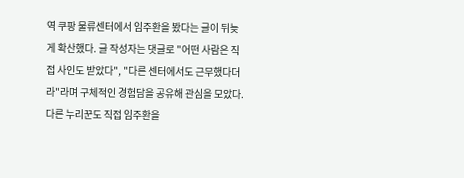역 쿠팡 물류센터에서 임주환을 봤다는 글이 뒤늦게 확산했다. 글 작성자는 댓글로 "어떤 사람은 직접 사인도 받았다", "다른 센터에서도 근무했다더라"라며 구체적인 경험담을 공유해 관심을 모았다. 다른 누리꾼도 직접 임주환을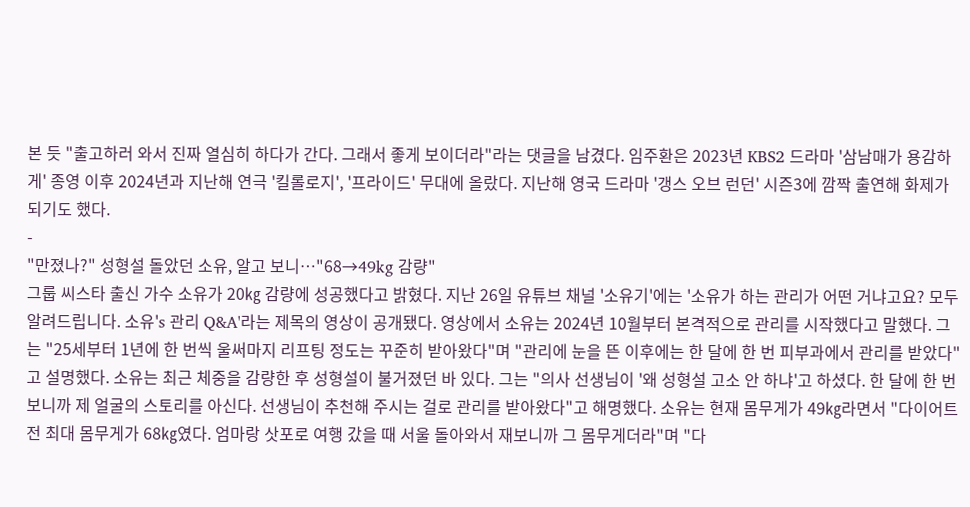본 듯 "출고하러 와서 진짜 열심히 하다가 간다. 그래서 좋게 보이더라"라는 댓글을 남겼다. 임주환은 2023년 KBS2 드라마 '삼남매가 용감하게' 종영 이후 2024년과 지난해 연극 '킬롤로지', '프라이드' 무대에 올랐다. 지난해 영국 드라마 '갱스 오브 런던' 시즌3에 깜짝 출연해 화제가 되기도 했다.
-
"만졌나?" 성형설 돌았던 소유, 알고 보니…"68→49kg 감량"
그룹 씨스타 출신 가수 소유가 20㎏ 감량에 성공했다고 밝혔다. 지난 26일 유튜브 채널 '소유기'에는 '소유가 하는 관리가 어떤 거냐고요? 모두 알려드립니다. 소유's 관리 Q&A'라는 제목의 영상이 공개됐다. 영상에서 소유는 2024년 10월부터 본격적으로 관리를 시작했다고 말했다. 그는 "25세부터 1년에 한 번씩 울써마지 리프팅 정도는 꾸준히 받아왔다"며 "관리에 눈을 뜬 이후에는 한 달에 한 번 피부과에서 관리를 받았다"고 설명했다. 소유는 최근 체중을 감량한 후 성형설이 불거졌던 바 있다. 그는 "의사 선생님이 '왜 성형설 고소 안 하냐'고 하셨다. 한 달에 한 번 보니까 제 얼굴의 스토리를 아신다. 선생님이 추천해 주시는 걸로 관리를 받아왔다"고 해명했다. 소유는 현재 몸무게가 49㎏라면서 "다이어트 전 최대 몸무게가 68㎏였다. 엄마랑 삿포로 여행 갔을 때 서울 돌아와서 재보니까 그 몸무게더라"며 "다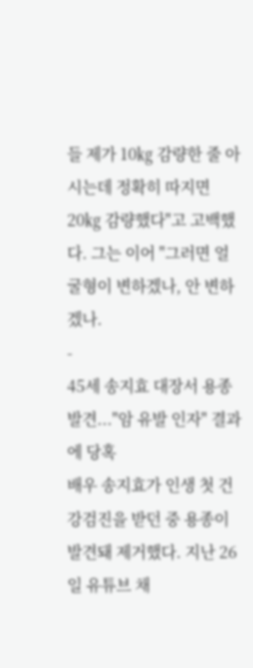들 제가 10㎏ 감량한 줄 아시는데 정확히 따지면 20㎏ 감량했다"고 고백했다. 그는 이어 "그러면 얼굴형이 변하겠나, 안 변하겠나.
-
45세 송지효 대장서 용종 발견..."암 유발 인자" 결과에 당혹
배우 송지효가 인생 첫 건강검진을 받던 중 용종이 발견돼 제거했다. 지난 26일 유튜브 채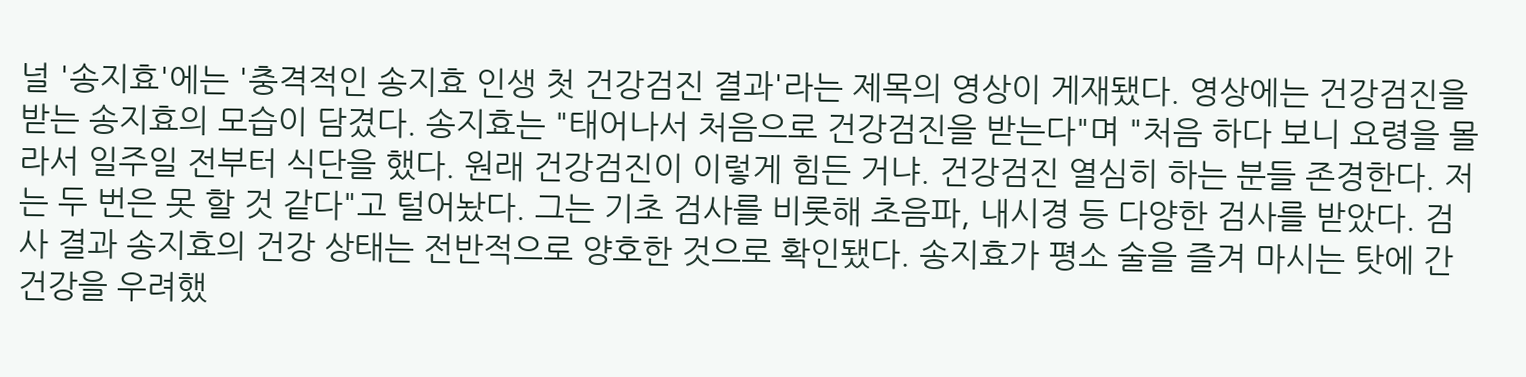널 '송지효'에는 '충격적인 송지효 인생 첫 건강검진 결과'라는 제목의 영상이 게재됐다. 영상에는 건강검진을 받는 송지효의 모습이 담겼다. 송지효는 "태어나서 처음으로 건강검진을 받는다"며 "처음 하다 보니 요령을 몰라서 일주일 전부터 식단을 했다. 원래 건강검진이 이렇게 힘든 거냐. 건강검진 열심히 하는 분들 존경한다. 저는 두 번은 못 할 것 같다"고 털어놨다. 그는 기초 검사를 비롯해 초음파, 내시경 등 다양한 검사를 받았다. 검사 결과 송지효의 건강 상태는 전반적으로 양호한 것으로 확인됐다. 송지효가 평소 술을 즐겨 마시는 탓에 간 건강을 우려했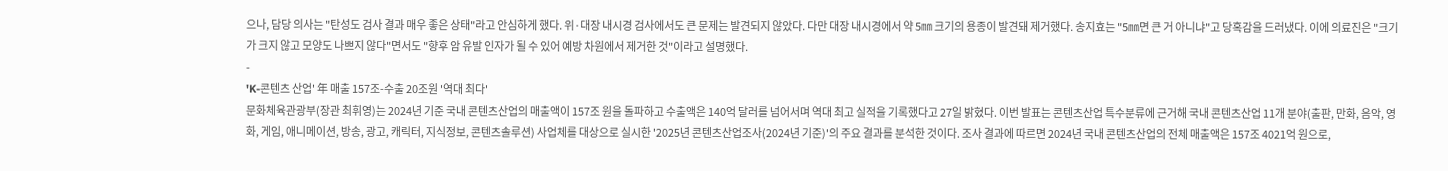으나, 담당 의사는 "탄성도 검사 결과 매우 좋은 상태"라고 안심하게 했다. 위·대장 내시경 검사에서도 큰 문제는 발견되지 않았다. 다만 대장 내시경에서 약 5㎜ 크기의 용종이 발견돼 제거했다. 송지효는 "5㎜면 큰 거 아니냐"고 당혹감을 드러냈다. 이에 의료진은 "크기가 크지 않고 모양도 나쁘지 않다"면서도 "향후 암 유발 인자가 될 수 있어 예방 차원에서 제거한 것"이라고 설명했다.
-
'K-콘텐츠 산업' 年 매출 157조-수출 20조원 '역대 최다'
문화체육관광부(장관 최휘영)는 2024년 기준 국내 콘텐츠산업의 매출액이 157조 원을 돌파하고 수출액은 140억 달러를 넘어서며 역대 최고 실적을 기록했다고 27일 밝혔다. 이번 발표는 콘텐츠산업 특수분류에 근거해 국내 콘텐츠산업 11개 분야(출판, 만화, 음악, 영화, 게임, 애니메이션, 방송, 광고, 캐릭터, 지식정보, 콘텐츠솔루션) 사업체를 대상으로 실시한 '2025년 콘텐츠산업조사(2024년 기준)'의 주요 결과를 분석한 것이다. 조사 결과에 따르면 2024년 국내 콘텐츠산업의 전체 매출액은 157조 4021억 원으로,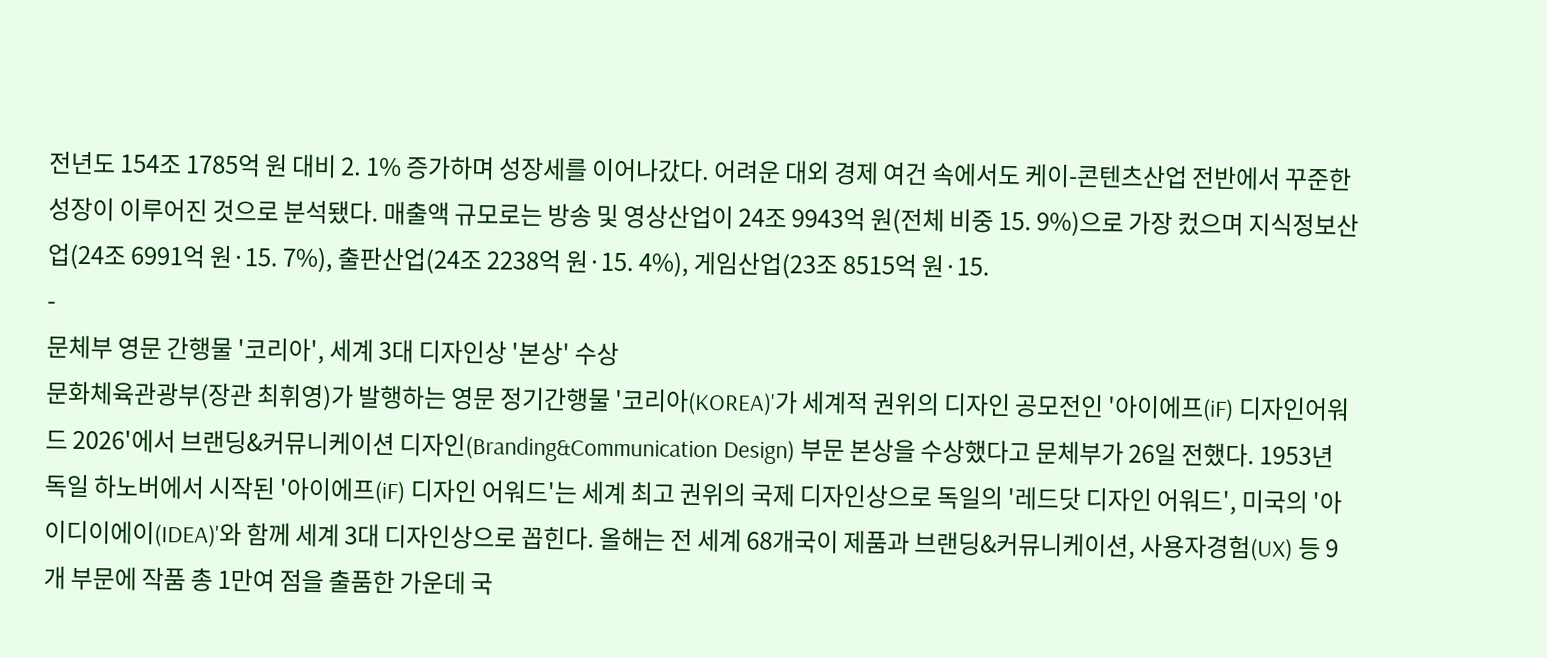전년도 154조 1785억 원 대비 2. 1% 증가하며 성장세를 이어나갔다. 어려운 대외 경제 여건 속에서도 케이-콘텐츠산업 전반에서 꾸준한 성장이 이루어진 것으로 분석됐다. 매출액 규모로는 방송 및 영상산업이 24조 9943억 원(전체 비중 15. 9%)으로 가장 컸으며 지식정보산업(24조 6991억 원·15. 7%), 출판산업(24조 2238억 원·15. 4%), 게임산업(23조 8515억 원·15.
-
문체부 영문 간행물 '코리아', 세계 3대 디자인상 '본상' 수상
문화체육관광부(장관 최휘영)가 발행하는 영문 정기간행물 '코리아(KOREA)'가 세계적 권위의 디자인 공모전인 '아이에프(iF) 디자인어워드 2026'에서 브랜딩&커뮤니케이션 디자인(Branding&Communication Design) 부문 본상을 수상했다고 문체부가 26일 전했다. 1953년 독일 하노버에서 시작된 '아이에프(iF) 디자인 어워드'는 세계 최고 권위의 국제 디자인상으로 독일의 '레드닷 디자인 어워드', 미국의 '아이디이에이(IDEA)'와 함께 세계 3대 디자인상으로 꼽힌다. 올해는 전 세계 68개국이 제품과 브랜딩&커뮤니케이션, 사용자경험(UX) 등 9개 부문에 작품 총 1만여 점을 출품한 가운데 국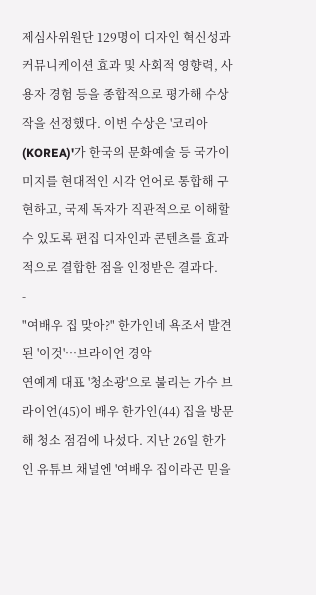제심사위원단 129명이 디자인 혁신성과 커뮤니케이션 효과 및 사회적 영향력, 사용자 경험 등을 종합적으로 평가해 수상작을 선정했다. 이번 수상은 '코리아(KOREA)'가 한국의 문화예술 등 국가이미지를 현대적인 시각 언어로 통합해 구현하고, 국제 독자가 직관적으로 이해할 수 있도록 편집 디자인과 콘텐츠를 효과적으로 결합한 점을 인정받은 결과다.
-
"여배우 집 맞아?" 한가인네 욕조서 발견된 '이것'…브라이언 경악
연예계 대표 '청소광'으로 불리는 가수 브라이언(45)이 배우 한가인(44) 집을 방문해 청소 점검에 나섰다. 지난 26일 한가인 유튜브 채널엔 '여배우 집이라곤 믿을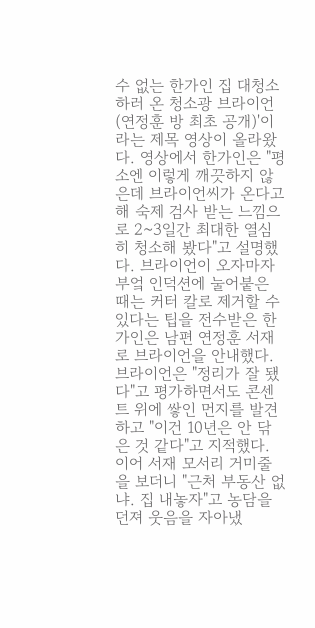수 없는 한가인 집 대청소하러 온 청소광 브라이언(연정훈 방 최초 공개)'이라는 제목 영상이 올라왔다. 영상에서 한가인은 "평소엔 이렇게 깨끗하지 않은데 브라이언씨가 온다고 해 숙제 검사 받는 느낌으로 2~3일간 최대한 열심히 청소해 봤다"고 설명했다. 브라이언이 오자마자 부엌 인덕션에 눌어붙은 때는 커터 칼로 제거할 수 있다는 팁을 전수받은 한가인은 남편 연정훈 서재로 브라이언을 안내했다. 브라이언은 "정리가 잘 됐다"고 평가하면서도 콘센트 위에 쌓인 먼지를 발견하고 "이건 10년은 안 닦은 것 같다"고 지적했다. 이어 서재 모서리 거미줄을 보더니 "근처 부동산 없냐. 집 내놓자"고 농담을 던져 웃음을 자아냈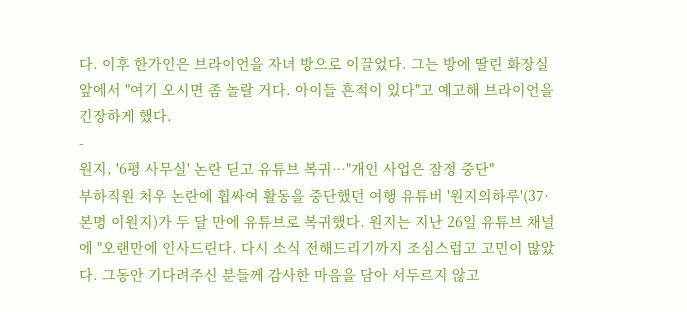다. 이후 한가인은 브라이언을 자녀 방으로 이끌었다. 그는 방에 딸린 화장실 앞에서 "여기 오시면 좀 놀랄 거다. 아이들 흔적이 있다"고 예고해 브라이언을 긴장하게 했다.
-
원지, '6평 사무실' 논란 딛고 유튜브 복귀…"개인 사업은 잠정 중단"
부하직원 처우 논란에 휩싸여 활동을 중단했던 여행 유튜버 '원지의하루'(37·본명 이원지)가 두 달 만에 유튜브로 복귀했다. 원지는 지난 26일 유튜브 채널에 "오랜만에 인사드린다. 다시 소식 전해드리기까지 조심스럽고 고민이 많았다. 그동안 기다려주신 분들께 감사한 마음을 담아 서두르지 않고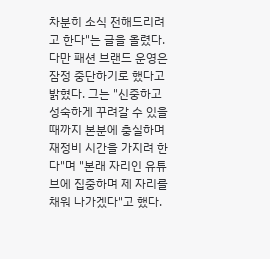차분히 소식 전해드리려고 한다"는 글을 올렸다. 다만 패션 브랜드 운영은 잠정 중단하기로 했다고 밝혔다. 그는 "신중하고 성숙하게 꾸려갈 수 있을 때까지 본분에 충실하며 재정비 시간을 가지려 한다"며 "본래 자리인 유튜브에 집중하며 제 자리를 채워 나가겠다"고 했다.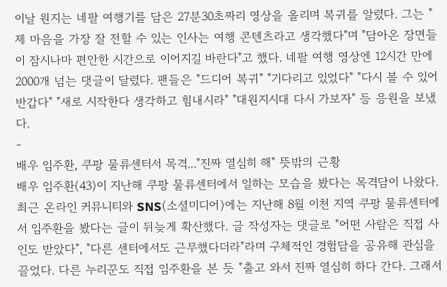이날 원지는 네팔 여행기를 담은 27분30초짜리 영상을 올리며 복귀를 알렸다. 그는 "제 마음을 가장 잘 전할 수 있는 인사는 여행 콘텐츠라고 생각했다"며 "담아온 장면들이 잠시나마 편안한 시간으로 이어지길 바란다"고 했다. 네팔 여행 영상엔 12시간 만에 2000개 넘는 댓글이 달렸다. 팬들은 "드디어 복귀" "기다리고 있었다" "다시 볼 수 있어 반갑다" "새로 시작한다 생각하고 힘내시라" "대원지시대 다시 가보자" 등 응원을 보냈다.
-
배우 임주환, 쿠팡 물류센터서 목격..."진짜 열심히 해" 뜻밖의 근황
배우 임주환(43)이 지난해 쿠팡 물류센터에서 일하는 모습을 봤다는 목격담이 나왔다. 최근 온라인 커뮤니티와 SNS(소셜미디어)에는 지난해 8월 이천 지역 쿠팡 물류센터에서 임주환을 봤다는 글이 뒤늦게 확산했다. 글 작성자는 댓글로 "어떤 사람은 직접 사인도 받았다", "다른 센터에서도 근무했다더라"라며 구체적인 경험담을 공유해 관심을 끌었다. 다른 누리꾼도 직접 임주환을 본 듯 "출고 와서 진짜 열심히 하다 간다. 그래서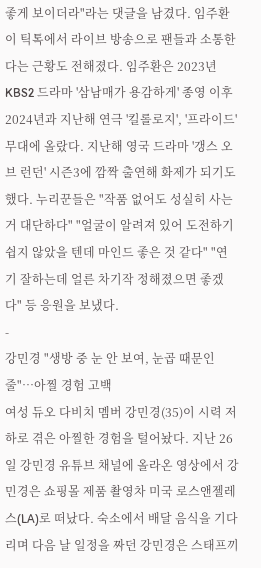좋게 보이더라"라는 댓글을 남겼다. 임주환이 틱톡에서 라이브 방송으로 팬들과 소통한다는 근황도 전해졌다. 임주환은 2023년 KBS2 드라마 '삼남매가 용감하게' 종영 이후 2024년과 지난해 연극 '킬롤로지', '프라이드' 무대에 올랐다. 지난해 영국 드라마 '갱스 오브 런던' 시즌3에 깜짝 출연해 화제가 되기도 했다. 누리꾼들은 "작품 없어도 성실히 사는 거 대단하다" "얼굴이 알려져 있어 도전하기 쉽지 않았을 텐데 마인드 좋은 것 같다" "연기 잘하는데 얼른 차기작 정해졌으면 좋겠다" 등 응원을 보냈다.
-
강민경 "생방 중 눈 안 보여, 눈곱 때문인 줄"…아찔 경험 고백
여성 듀오 다비치 멤버 강민경(35)이 시력 저하로 겪은 아찔한 경험을 털어놨다. 지난 26일 강민경 유튜브 채널에 올라온 영상에서 강민경은 쇼핑몰 제품 촬영차 미국 로스앤젤레스(LA)로 떠났다. 숙소에서 배달 음식을 기다리며 다음 날 일정을 짜던 강민경은 스태프끼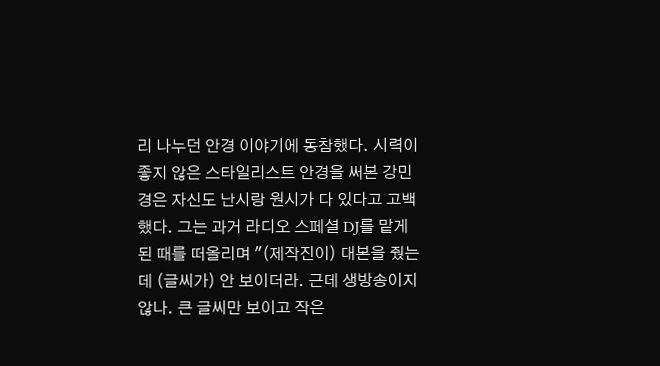리 나누던 안경 이야기에 동참했다. 시력이 좋지 않은 스타일리스트 안경을 써본 강민경은 자신도 난시랑 원시가 다 있다고 고백했다. 그는 과거 라디오 스페셜 DJ를 맡게 된 때를 떠올리며 "(제작진이) 대본을 줬는데 (글씨가) 안 보이더라. 근데 생방송이지 않나. 큰 글씨만 보이고 작은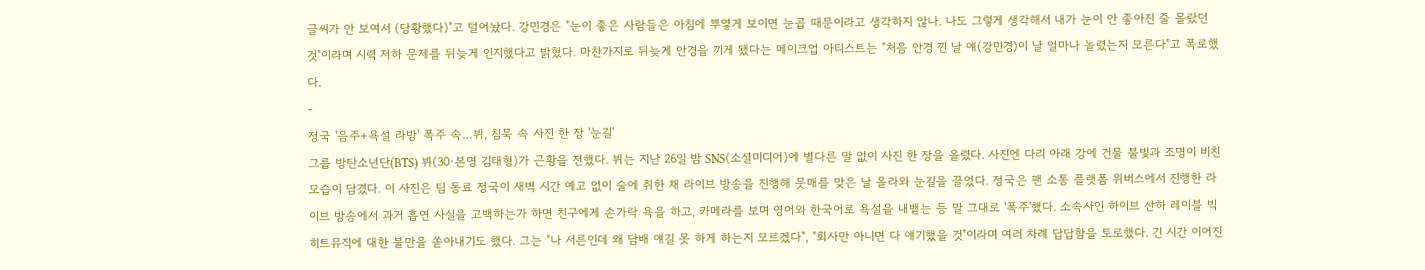글씨가 안 보여서 (당황했다)"고 털어놨다. 강민경은 "눈이 좋은 사람들은 아침에 뿌옇게 보이면 눈곱 때문이라고 생각하지 않나. 나도 그렇게 생각해서 내가 눈이 안 좋아진 줄 몰랐던 것"이라며 시력 저하 문제를 뒤늦게 인지했다고 밝혔다. 마찬가지로 뒤늦게 안경을 끼게 됐다는 메이크업 아티스트는 "처음 안경 낀 날 얘(강민경)이 날 얼마나 놀렸는지 모른다"고 폭로했다.
-
정국 '음주+욕설 라방' 폭주 속…뷔, 침묵 속 사진 한 장 '눈길'
그룹 방탄소년단(BTS) 뷔(30·본명 김태형)가 근황을 전했다. 뷔는 지난 26일 밤 SNS(소셜미디어)에 별다른 말 없이 사진 한 장을 올렸다. 사진엔 다리 아래 강에 건물 불빛과 조명이 비친 모습이 담겼다. 이 사진은 팀 동료 정국이 새벽 시간 예고 없이 술에 취한 채 라이브 방송을 진행해 뭇매를 맞은 날 올라와 눈길을 끌었다. 정국은 팬 소통 플랫폼 위버스에서 진행한 라이브 방송에서 과거 흡연 사실을 고백하는가 하면 친구에게 손가락 욕을 하고, 카메라를 보며 영어와 한국어로 욕설을 내뱉는 등 말 그대로 '폭주'했다. 소속사인 하이브 산하 레이블 빅히트뮤직에 대한 불만을 쏟아내기도 했다. 그는 "나 서른인데 왜 담배 얘길 못 하게 하는지 모르겠다", "회사만 아니면 다 얘기했을 것"이라며 여러 차례 답답함을 토로했다. 긴 시간 이어진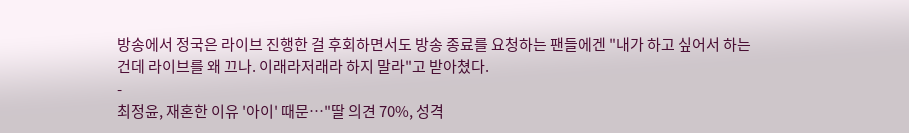방송에서 정국은 라이브 진행한 걸 후회하면서도 방송 종료를 요청하는 팬들에겐 "내가 하고 싶어서 하는 건데 라이브를 왜 끄나. 이래라저래라 하지 말라"고 받아쳤다.
-
최정윤, 재혼한 이유 '아이' 때문…"딸 의견 70%, 성격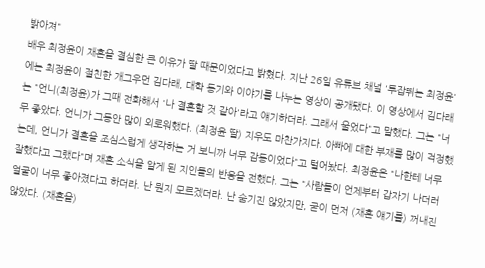밝아져"
배우 최정윤이 재혼을 결심한 큰 이유가 딸 때문이었다고 밝혔다. 지난 26일 유튜브 채널 '투잡뛰는 최정윤'에는 최정윤이 절친한 개그우먼 김다래, 대학 동기와 이야기를 나누는 영상이 공개됐다. 이 영상에서 김다래는 "언니(최정윤)가 그때 전화해서 '나 결혼할 것 같아'라고 얘기하더라. 그래서 울었다"고 말했다. 그는 "너무 좋았다. 언니가 그동안 많이 외로워했다. (최정윤 딸) 지우도 마찬가지다. 아빠에 대한 부재를 많이 걱정했는데, 언니가 결혼을 조심스럽게 생각하는 거 보니까 너무 감동이었다"고 털어놨다. 최정윤은 "나한테 너무 잘했다고 그랬다"며 재혼 소식을 알게 된 지인들의 반응을 전했다. 그는 "사람들이 언제부터 갑자기 나더러 얼굴이 너무 좋아졌다고 하더라. 난 뭔지 모르겠더라. 난 숨기진 않았지만, 굳이 먼저 (재혼 얘기를) 꺼내진 않았다. (재혼을)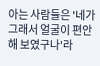아는 사람들은 '네가 그래서 얼굴이 편안해 보였구나'라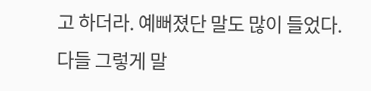고 하더라. 예뻐졌단 말도 많이 들었다. 다들 그렇게 말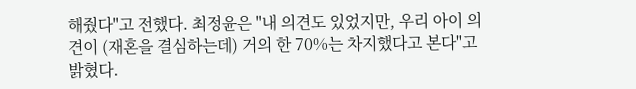해줬다"고 전했다. 최정윤은 "내 의견도 있었지만, 우리 아이 의견이 (재혼을 결심하는데) 거의 한 70%는 차지했다고 본다"고 밝혔다.